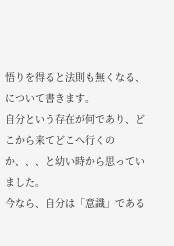悟りを得ると法則も無くなる、について書きます。
自分という存在が何であり、どこから来てどこへ行くのか、、、と幼い時から思っていました。
今なら、自分は「意識」である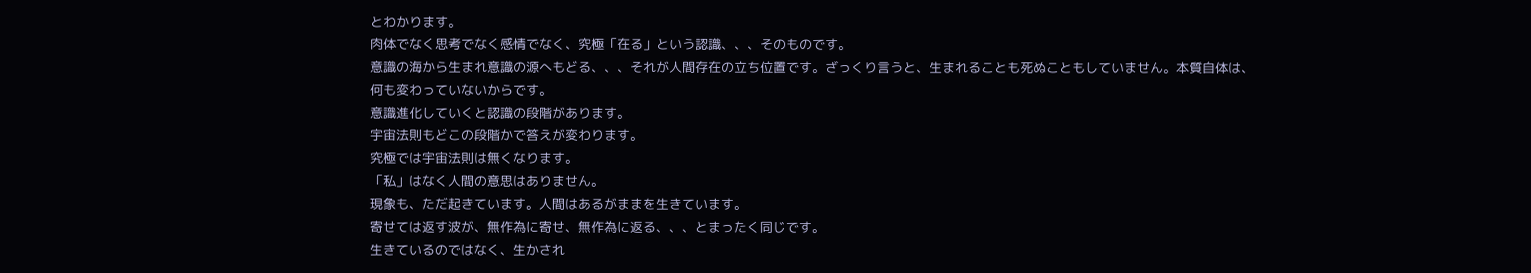とわかります。
肉体でなく思考でなく感情でなく、究極「在る」という認識、、、そのものです。
意識の海から生まれ意識の源へもどる、、、それが人間存在の立ち位置です。ざっくり言うと、生まれることも死ぬこともしていません。本質自体は、何も変わっていないからです。
意識進化していくと認識の段階があります。
宇宙法則もどこの段階かで答えが変わります。
究極では宇宙法則は無くなります。
「私」はなく人間の意思はありません。
現象も、ただ起きています。人間はあるがままを生きています。
寄せては返す波が、無作為に寄せ、無作為に返る、、、とまったく同じです。
生きているのではなく、生かされ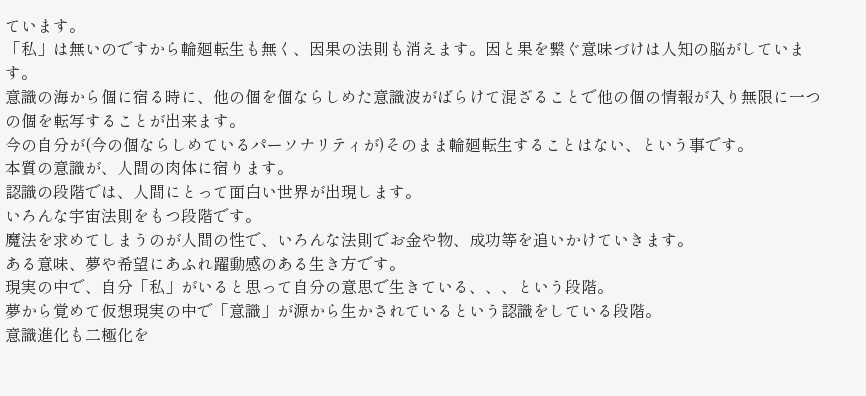ています。
「私」は無いのですから輪廻転生も無く、因果の法則も消えます。因と果を繋ぐ意味づけは人知の脳がしています。
意識の海から個に宿る時に、他の個を個ならしめた意識波がばらけて混ざることで他の個の情報が入り無限に一つの個を転写することが出来ます。
今の自分が(今の個ならしめているパーソナリティが)そのまま輪廻転生することはない、という事です。
本質の意識が、人間の肉体に宿ります。
認識の段階では、人間にとって面白い世界が出現します。
いろんな宇宙法則をもつ段階です。
魔法を求めてしまうのが人間の性で、いろんな法則でお金や物、成功等を追いかけていきます。
ある意味、夢や希望にあふれ躍動感のある生き方です。
現実の中で、自分「私」がいると思って自分の意思で生きている、、、という段階。
夢から覚めて仮想現実の中で「意識」が源から生かされているという認識をしている段階。
意識進化も二極化を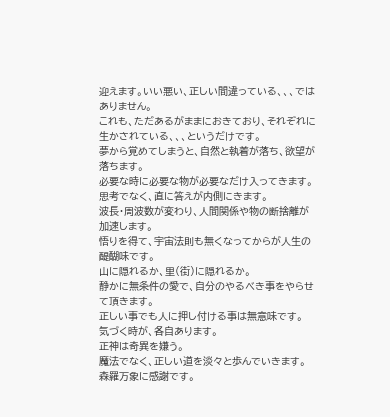迎えます。いい悪い、正しい間違っている、、、ではありません。
これも、ただあるがままにおきており、それぞれに生かされている、、、というだけです。
夢から覚めてしまうと、自然と執着が落ち、欲望が落ちます。
必要な時に必要な物が必要なだけ入ってきます。
思考でなく、直に答えが内側にきます。
波長・周波数が変わり、人間関係や物の断捨離が加速します。
悟りを得て、宇宙法則も無くなってからが人生の醍醐味です。
山に隠れるか、里(街)に隠れるか。
静かに無条件の愛で、自分のやるべき事をやらせて頂きます。
正しい事でも人に押し付ける事は無意味です。
気づく時が、各自あります。
正神は奇異を嫌う。
魔法でなく、正しい道を淡々と歩んでいきます。
森羅万象に感謝です。